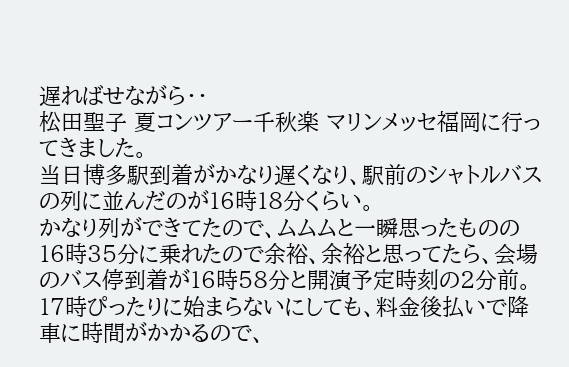遅ればせながら・・
松田聖子 夏コンツアー千秋楽 マリンメッセ福岡に行ってきました。
当日博多駅到着がかなり遅くなり、駅前のシャトルバスの列に並んだのが16時18分くらい。
かなり列ができてたので、ムムムと一瞬思ったものの16時35分に乗れたので余裕、余裕と思ってたら、会場のバス停到着が16時58分と開演予定時刻の2分前。
17時ぴったりに始まらないにしても、料金後払いで降車に時間がかかるので、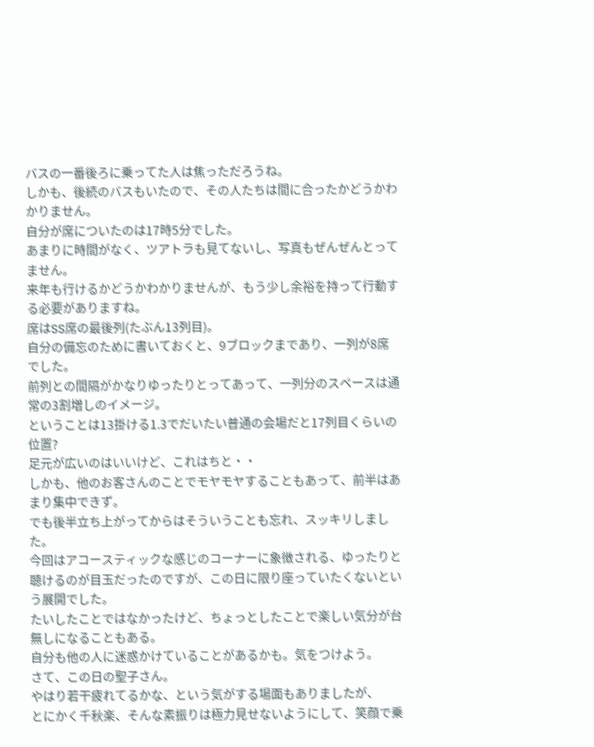バスの一番後ろに乗ってた人は焦っただろうね。
しかも、後続のバスもいたので、その人たちは間に合ったかどうかわかりません。
自分が席についたのは17時5分でした。
あまりに時間がなく、ツアトラも見てないし、写真もぜんぜんとってません。
来年も行けるかどうかわかりませんが、もう少し余裕を持って行動する必要がありますね。
席はSS席の最後列(たぶん13列目)。
自分の備忘のために書いておくと、9ブロックまであり、一列が8席でした。
前列との間隔がかなりゆったりとってあって、一列分のスペースは通常の3割増しのイメージ。
ということは13掛ける1.3でだいたい普通の会場だと17列目くらいの位置?
足元が広いのはいいけど、これはちと・・
しかも、他のお客さんのことでモヤモヤすることもあって、前半はあまり集中できず。
でも後半立ち上がってからはそういうことも忘れ、スッキリしました。
今回はアコースティックな感じのコーナーに象徴される、ゆったりと聴けるのが目玉だったのですが、この日に限り座っていたくないという展開でした。
たいしたことではなかったけど、ちょっとしたことで楽しい気分が台無しになることもある。
自分も他の人に迷惑かけていることがあるかも。気をつけよう。
さて、この日の聖子さん。
やはり若干疲れてるかな、という気がする場面もありましたが、
とにかく千秋楽、そんな素振りは極力見せないようにして、笑顔で乗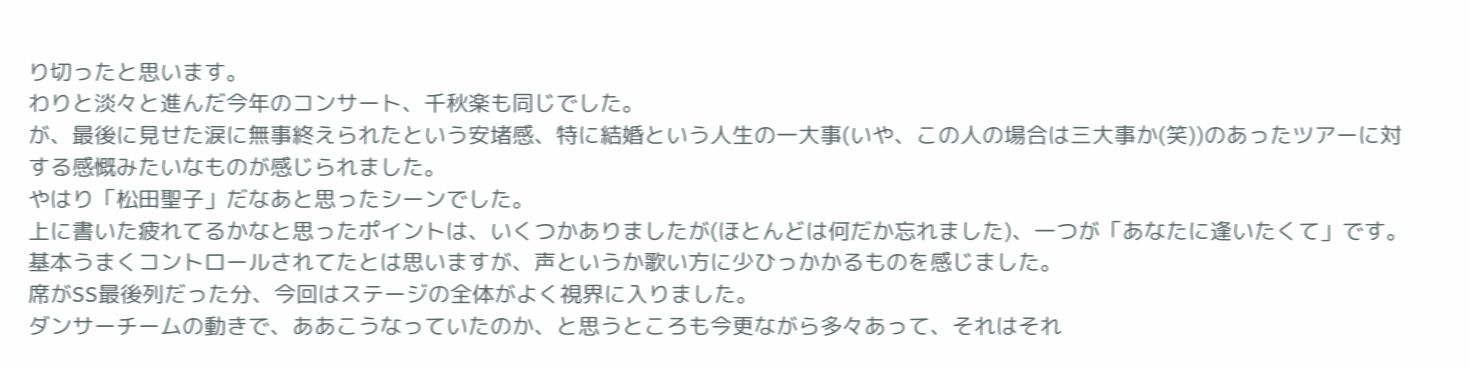り切ったと思います。
わりと淡々と進んだ今年のコンサート、千秋楽も同じでした。
が、最後に見せた涙に無事終えられたという安堵感、特に結婚という人生の一大事(いや、この人の場合は三大事か(笑))のあったツアーに対する感慨みたいなものが感じられました。
やはり「松田聖子」だなあと思ったシーンでした。
上に書いた疲れてるかなと思ったポイントは、いくつかありましたが(ほとんどは何だか忘れました)、一つが「あなたに逢いたくて」です。
基本うまくコントロールされてたとは思いますが、声というか歌い方に少ひっかかるものを感じました。
席がSS最後列だった分、今回はステージの全体がよく視界に入りました。
ダンサーチームの動きで、ああこうなっていたのか、と思うところも今更ながら多々あって、それはそれ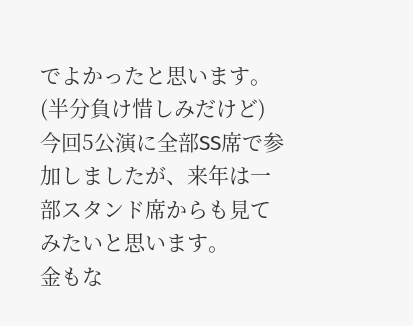でよかったと思います。(半分負け惜しみだけど)
今回5公演に全部SS席で参加しましたが、来年は一部スタンド席からも見てみたいと思います。
金もな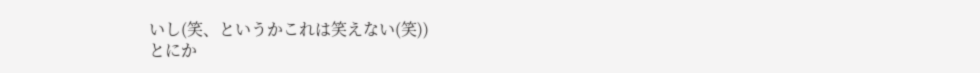いし(笑、というかこれは笑えない(笑))
とにか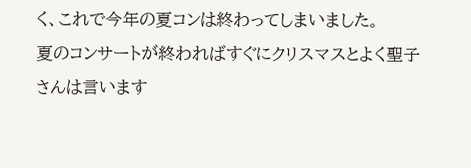く、これで今年の夏コンは終わってしまいました。
夏のコンサートが終わればすぐにクリスマスとよく聖子さんは言います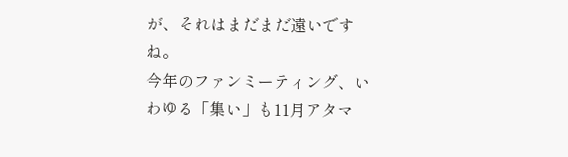が、それはまだまだ遠いですね。
今年のファンミーティング、いわゆる「集い」も11月アタマ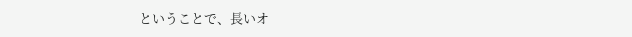ということで、長いオ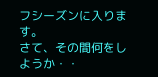フシーズンに入ります。
さて、その間何をしようか・・